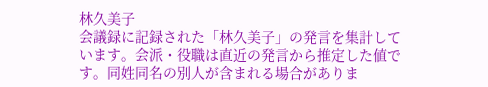林久美子
会議録に記録された「林久美子」の発言を集計しています。会派・役職は直近の発言から推定した値です。同姓同名の別人が含まれる場合がありま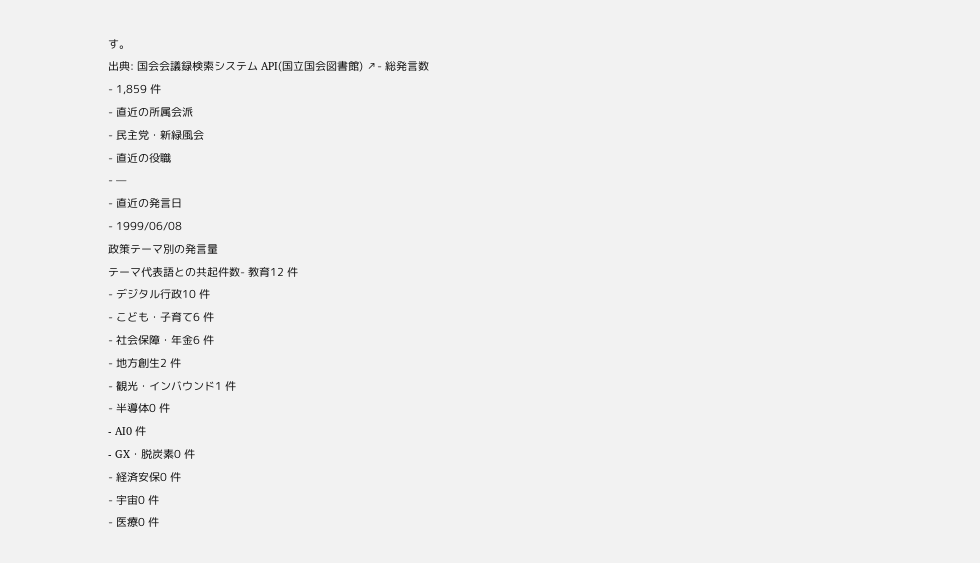す。
出典: 国会会議録検索システム API(国立国会図書館) ↗- 総発言数
- 1,859 件
- 直近の所属会派
- 民主党・新緑風会
- 直近の役職
- —
- 直近の発言日
- 1999/06/08
政策テーマ別の発言量
テーマ代表語との共起件数- 教育12 件
- デジタル行政10 件
- こども・子育て6 件
- 社会保障・年金6 件
- 地方創生2 件
- 観光・インバウンド1 件
- 半導体0 件
- AI0 件
- GX・脱炭素0 件
- 経済安保0 件
- 宇宙0 件
- 医療0 件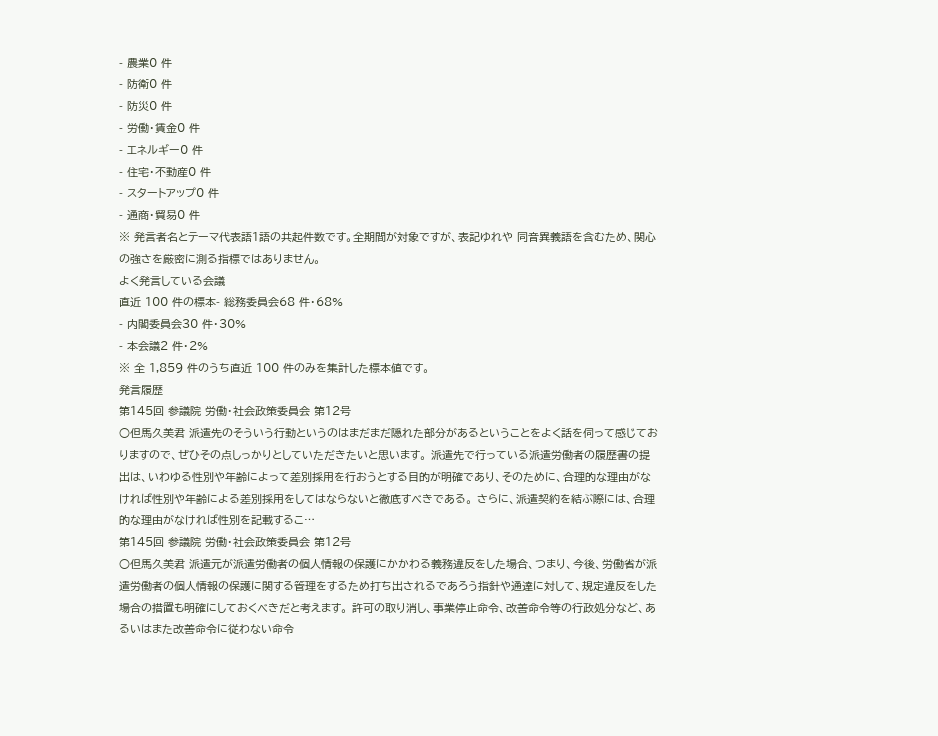- 農業0 件
- 防衛0 件
- 防災0 件
- 労働・賃金0 件
- エネルギー0 件
- 住宅・不動産0 件
- スタートアップ0 件
- 通商・貿易0 件
※ 発言者名とテーマ代表語1語の共起件数です。全期間が対象ですが、表記ゆれや 同音異義語を含むため、関心の強さを厳密に測る指標ではありません。
よく発言している会議
直近 100 件の標本- 総務委員会68 件・68%
- 内閣委員会30 件・30%
- 本会議2 件・2%
※ 全 1,859 件のうち直近 100 件のみを集計した標本値です。
発言履歴
第145回 参議院 労働・社会政策委員会 第12号
○但馬久美君 派遣先のそういう行動というのはまだまだ隠れた部分があるということをよく話を伺って感じておりますので、ぜひその点しっかりとしていただきたいと思います。 派遣先で行っている派遣労働者の履歴書の提出は、いわゆる性別や年齢によって差別採用を行おうとする目的が明確であり、そのために、合理的な理由がなければ性別や年齢による差別採用をしてはならないと徹底すべきである。 さらに、派遣契約を結ぶ際には、合理的な理由がなければ性別を記載するこ…
第145回 参議院 労働・社会政策委員会 第12号
○但馬久美君 派遣元が派遣労働者の個人情報の保護にかかわる義務違反をした場合、つまり、今後、労働省が派遣労働者の個人情報の保護に関する管理をするため打ち出されるであろう指針や通達に対して、規定違反をした場合の措置も明確にしておくべきだと考えます。 許可の取り消し、事業停止命令、改善命令等の行政処分など、あるいはまた改善命令に従わない命令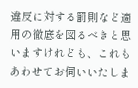違反に対する罰則など適用の徹底を図るべきと思いますけれども、これもあわせてお伺いいたしま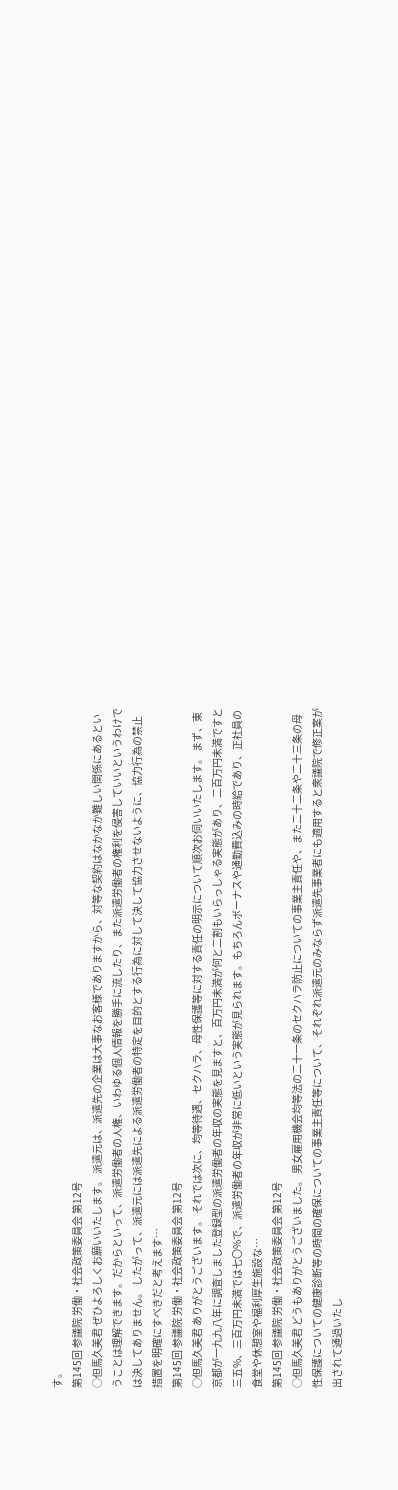す。
第145回 参議院 労働・社会政策委員会 第12号
○但馬久美君 ぜひよろしくお願いいたします。 派遣元は、派遣先の企業は大事なお客様でありますから、対等な契約はなかなか難しい関係にあるということは理解できます。だからといって、派遣労働者の人権、いわゆる個人情報を勝手に流したり、また派遣労働者の権利を侵害していいというわけでは決してありません。 したがって、派遣元には派遣先による派遣労働者の特定を目的とする行為に対して決して協力させないように、協力行為の禁止措置を明確にすべきだと考えます…
第145回 参議院 労働・社会政策委員会 第12号
○但馬久美君 ありがとうございます。 それでは次に、均等待遇、セクハラ、母性保護等に対する責任の明示について順次お伺いいたします。 まず、東京都が一九九八年に調査しました登録型の派遣労働者の年収の実態を見ますと、百万円未満が何と二割もいらっしゃる実態があり、二百万円未満ですと三五%、三百万円未満では七〇%で、派遣労働者の年収が非常に低いという実態が見られます。もちろんボーナスや通勤費込みの時給であり、正社員の食堂や休憩室や福利厚生施設な…
第145回 参議院 労働・社会政策委員会 第12号
○但馬久美君 どうもありがとうございました。 男女雇用機会均等法の二十一条のセクハラ防止についての事業主責任や、また二十二条や二十三条の母性保護についての健康診断等の時間の確保についての事業主責任等について、それぞれ派遣元のみならず派遣先事業者にも適用すると衆議院で修正案が出されて通過いたし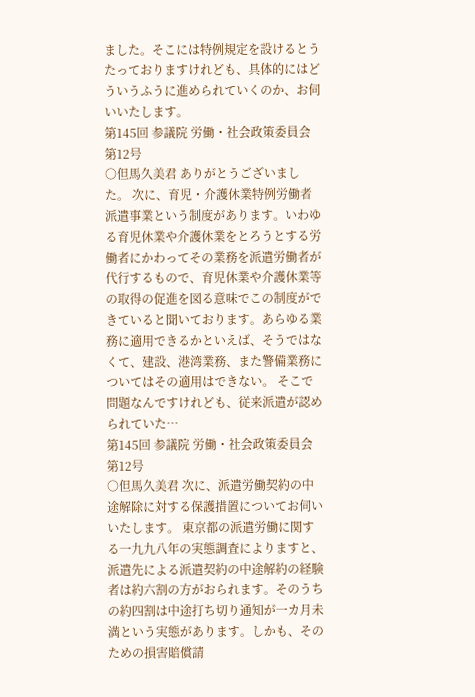ました。そこには特例規定を設けるとうたっておりますけれども、具体的にはどういうふうに進められていくのか、お伺いいたします。
第145回 参議院 労働・社会政策委員会 第12号
○但馬久美君 ありがとうございました。 次に、育児・介護休業特例労働者派遣事業という制度があります。いわゆる育児休業や介護休業をとろうとする労働者にかわってその業務を派遣労働者が代行するもので、育児休業や介護休業等の取得の促進を図る意味でこの制度ができていると聞いております。あらゆる業務に適用できるかといえば、そうではなくて、建設、港湾業務、また警備業務についてはその適用はできない。 そこで問題なんですけれども、従来派遣が認められていた…
第145回 参議院 労働・社会政策委員会 第12号
○但馬久美君 次に、派遣労働契約の中途解除に対する保護措置についてお伺いいたします。 東京都の派遣労働に関する一九九八年の実態調査によりますと、派遣先による派遣契約の中途解約の経験者は約六割の方がおられます。そのうちの約四割は中途打ち切り通知が一カ月未満という実態があります。しかも、そのための損害賠償請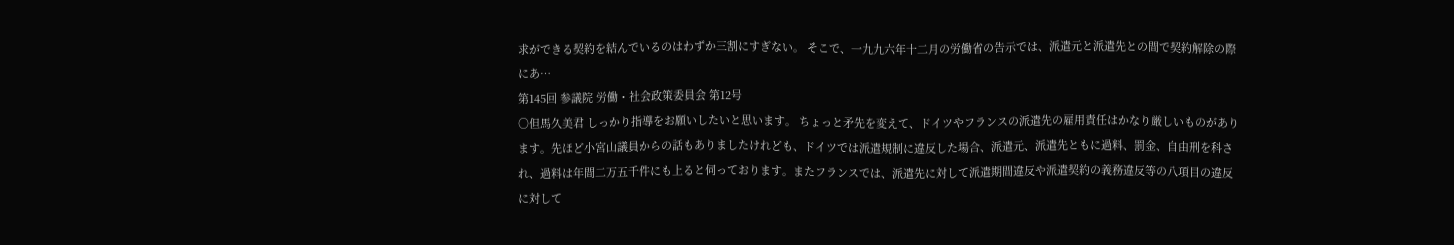求ができる契約を結んでいるのはわずか三割にすぎない。 そこで、一九九六年十二月の労働省の告示では、派遣元と派遣先との間で契約解除の際にあ…
第145回 参議院 労働・社会政策委員会 第12号
○但馬久美君 しっかり指導をお願いしたいと思います。 ちょっと矛先を変えて、ドイツやフランスの派遣先の雇用責任はかなり厳しいものがあります。先ほど小宮山議員からの話もありましたけれども、ドイツでは派遣規制に違反した場合、派遣元、派遣先ともに過料、罰金、自由刑を科され、過料は年間二万五千件にも上ると伺っております。またフランスでは、派遣先に対して派遣期間違反や派遣契約の義務違反等の八項目の違反に対して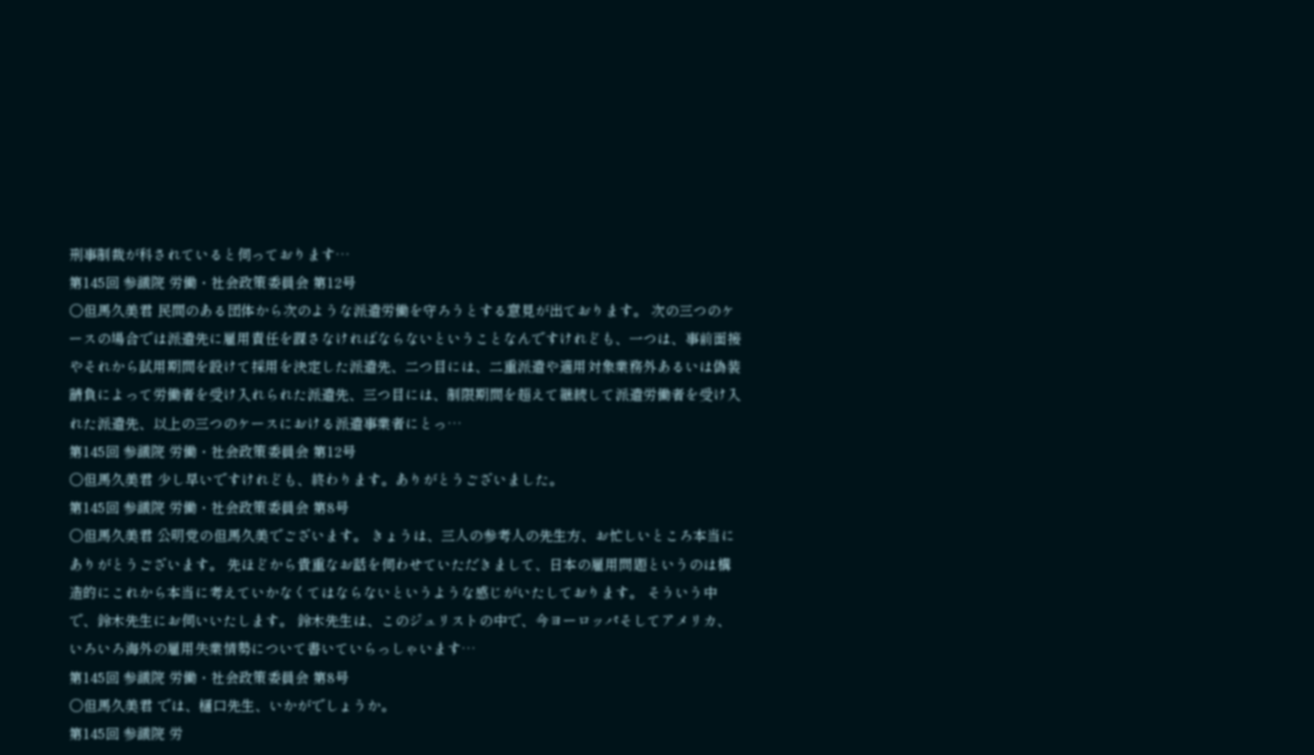刑事制裁が科されていると伺っております…
第145回 参議院 労働・社会政策委員会 第12号
○但馬久美君 民間のある団体から次のような派遣労働を守ろうとする意見が出ております。 次の三つのケースの場合では派遣先に雇用責任を課さなければならないということなんですけれども、一つは、事前面接やそれから試用期間を設けて採用を決定した派遣先、二つ目には、二重派遣や適用対象業務外あるいは偽装請負によって労働者を受け入れられた派遣先、三つ目には、制限期間を超えて継続して派遣労働者を受け入れた派遣先、以上の三つのケースにおける派遣事業者にとっ…
第145回 参議院 労働・社会政策委員会 第12号
○但馬久美君 少し早いですけれども、終わります。ありがとうございました。
第145回 参議院 労働・社会政策委員会 第8号
○但馬久美君 公明党の但馬久美でございます。 きょうは、三人の参考人の先生方、お忙しいところ本当にありがとうございます。 先ほどから貴重なお話を伺わせていただきまして、日本の雇用問題というのは構造的にこれから本当に考えていかなくてはならないというような感じがいたしております。 そういう中で、鈴木先生にお伺いいたします。 鈴木先生は、このジュリストの中で、今ヨーロッパそしてアメリカ、いろいろ海外の雇用失業情勢について書いていらっしゃいます…
第145回 参議院 労働・社会政策委員会 第8号
○但馬久美君 では、樋口先生、いかがでしょうか。
第145回 参議院 労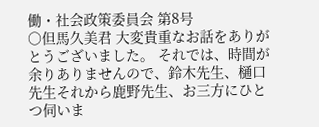働・社会政策委員会 第8号
○但馬久美君 大変貴重なお話をありがとうございました。 それでは、時間が余りありませんので、鈴木先生、樋口先生それから鹿野先生、お三方にひとつ伺いま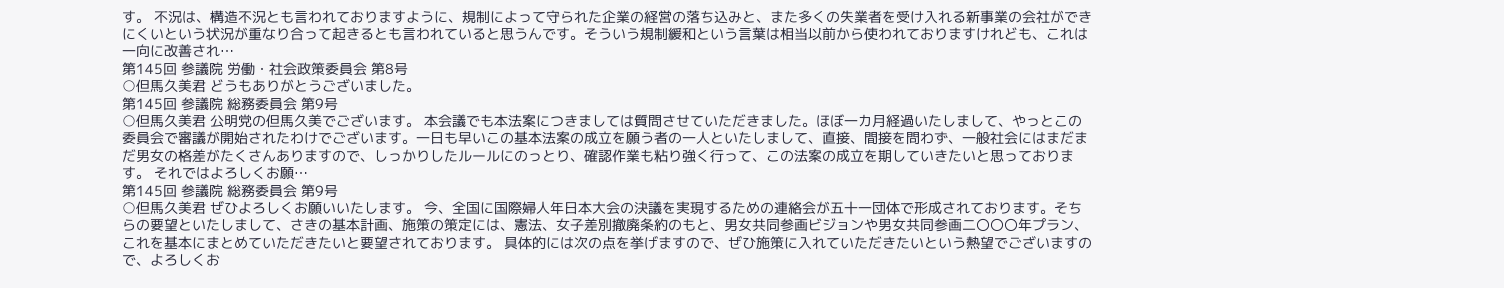す。 不況は、構造不況とも言われておりますように、規制によって守られた企業の経営の落ち込みと、また多くの失業者を受け入れる新事業の会社ができにくいという状況が重なり合って起きるとも言われていると思うんです。そういう規制緩和という言葉は相当以前から使われておりますけれども、これは一向に改善され…
第145回 参議院 労働・社会政策委員会 第8号
○但馬久美君 どうもありがとうございました。
第145回 参議院 総務委員会 第9号
○但馬久美君 公明党の但馬久美でございます。 本会議でも本法案につきましては質問させていただきました。ほぼ一カ月経過いたしまして、やっとこの委員会で審議が開始されたわけでございます。一日も早いこの基本法案の成立を願う者の一人といたしまして、直接、間接を問わず、一般社会にはまだまだ男女の格差がたくさんありますので、しっかりしたルールにのっとり、確認作業も粘り強く行って、この法案の成立を期していきたいと思っております。 それではよろしくお願…
第145回 参議院 総務委員会 第9号
○但馬久美君 ぜひよろしくお願いいたします。 今、全国に国際婦人年日本大会の決議を実現するための連絡会が五十一団体で形成されております。そちらの要望といたしまして、さきの基本計画、施策の策定には、憲法、女子差別撤廃条約のもと、男女共同参画ビジョンや男女共同参画二〇〇〇年プラン、これを基本にまとめていただきたいと要望されております。 具体的には次の点を挙げますので、ぜひ施策に入れていただきたいという熱望でございますので、よろしくお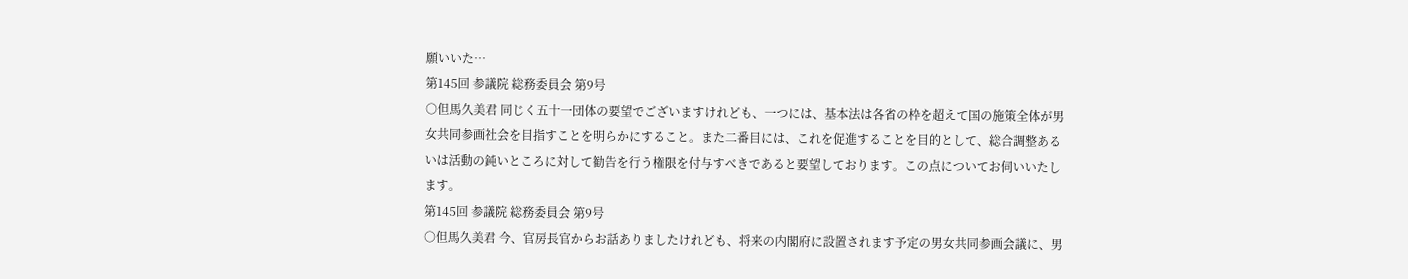願いいた…
第145回 参議院 総務委員会 第9号
○但馬久美君 同じく五十一団体の要望でございますけれども、一つには、基本法は各省の枠を超えて国の施策全体が男女共同参画社会を目指すことを明らかにすること。また二番目には、これを促進することを目的として、総合調整あるいは活動の鈍いところに対して勧告を行う権限を付与すべきであると要望しております。この点についてお伺いいたします。
第145回 参議院 総務委員会 第9号
○但馬久美君 今、官房長官からお話ありましたけれども、将来の内閣府に設置されます予定の男女共同参画会議に、男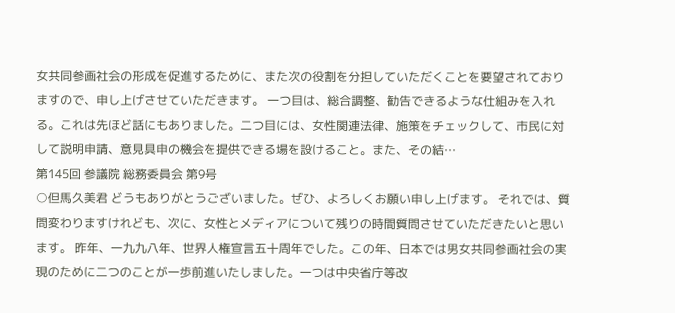女共同参画社会の形成を促進するために、また次の役割を分担していただくことを要望されておりますので、申し上げさせていただきます。 一つ目は、総合調整、勧告できるような仕組みを入れる。これは先ほど話にもありました。二つ目には、女性関連法律、施策をチェックして、市民に対して説明申請、意見具申の機会を提供できる場を設けること。また、その結…
第145回 参議院 総務委員会 第9号
○但馬久美君 どうもありがとうございました。ぜひ、よろしくお願い申し上げます。 それでは、質問変わりますけれども、次に、女性とメディアについて残りの時間質問させていただきたいと思います。 昨年、一九九八年、世界人権宣言五十周年でした。この年、日本では男女共同参画社会の実現のために二つのことが一歩前進いたしました。一つは中央省庁等改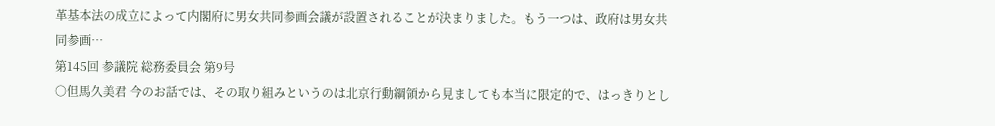革基本法の成立によって内閣府に男女共同参画会議が設置されることが決まりました。もう一つは、政府は男女共同参画…
第145回 参議院 総務委員会 第9号
○但馬久美君 今のお話では、その取り組みというのは北京行動綱領から見ましても本当に限定的で、はっきりとし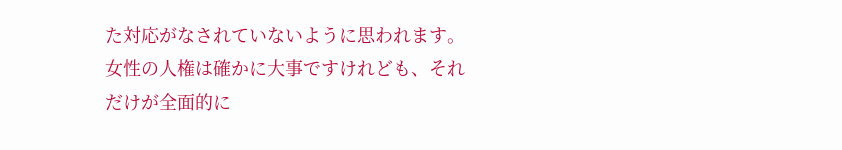た対応がなされていないように思われます。女性の人権は確かに大事ですけれども、それだけが全面的に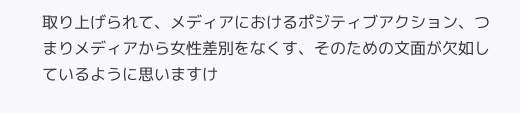取り上げられて、メディアにおけるポジティブアクション、つまりメディアから女性差別をなくす、そのための文面が欠如しているように思いますけ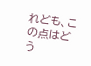れども、この点はどう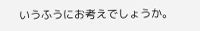いうふうにお考えでしょうか。